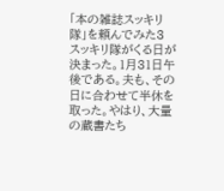「本の雑誌スッキリ隊」を頼んでみた3
スッキリ隊がくる日が決まった。1月31日午後である。夫も、その日に合わせて半休を取った。やはり、大量の蔵書たち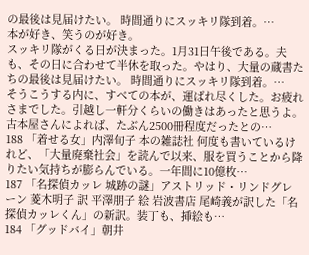の最後は見届けたい。 時間通りにスッキリ隊到着。…
本が好き、笑うのが好き。
スッキリ隊がくる日が決まった。1月31日午後である。夫も、その日に合わせて半休を取った。やはり、大量の蔵書たちの最後は見届けたい。 時間通りにスッキリ隊到着。…
そうこうする内に、すべての本が、運ばれ尽くした。お疲れさまでした。引越し一軒分くらいの働きはあったと思うよ。古本屋さんによれば、たぶん2500冊程度だったとの…
188 「着せる女」内澤旬子 本の雑誌社 何度も書いているけれど、「大量廃棄社会」を読んで以来、服を買うことから降りたい気持ちが膨らんでいる。一年間に10億枚…
187 「名探偵カッレ 城跡の謎」アストリッド・リンドグレーン 菱木明子 訳 平澤朋子 絵 岩波書店 尾崎義が訳した「名探偵カッレくん」の新訳。装丁も、挿絵も…
184 「グッドバイ」朝井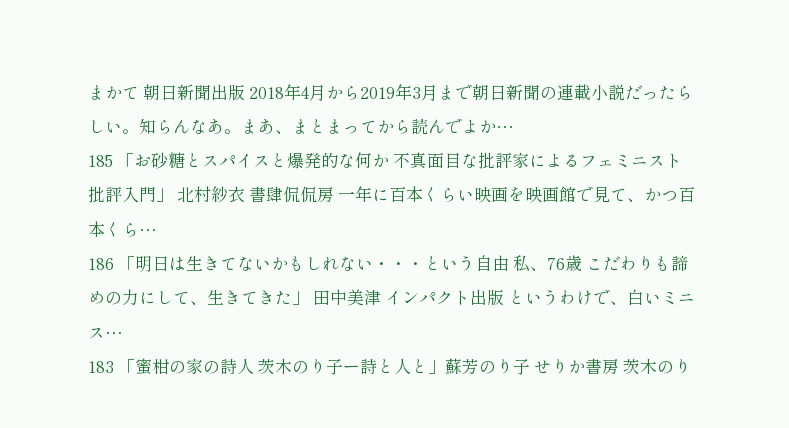まかて 朝日新聞出版 2018年4月から2019年3月まで朝日新聞の連載小説だったらしい。知らんなあ。まあ、まとまってから読んでよか…
185 「お砂糖とスパイスと爆発的な何か 不真面目な批評家によるフェミニスト批評入門」 北村紗衣 書肆侃侃房 一年に百本くらい映画を映画館で見て、かつ百本くら…
186 「明日は生きてないかもしれない・・・という自由 私、76歳 こだわりも諦めの力にして、生きてきた」 田中美津 インパクト出版 というわけで、白いミニス…
183 「蜜柑の家の詩人 茨木のり子ー詩と人と」蘇芳のり子 せりか書房 茨木のり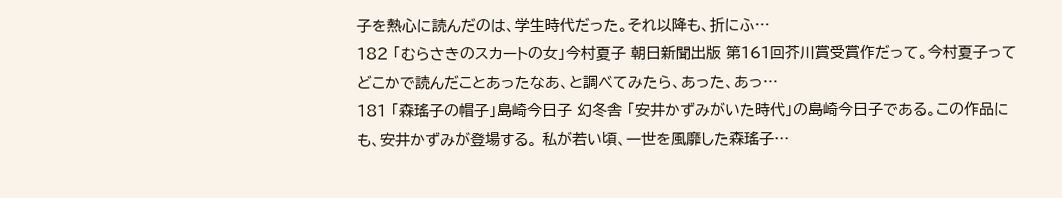子を熱心に読んだのは、学生時代だった。それ以降も、折にふ…
182 「むらさきのスカートの女」今村夏子 朝日新聞出版 第161回芥川賞受賞作だって。今村夏子ってどこかで読んだことあったなあ、と調べてみたら、あった、あっ…
181 「森瑤子の帽子」島崎今日子 幻冬舎 「安井かずみがいた時代」の島崎今日子である。この作品にも、安井かずみが登場する。 私が若い頃、一世を風靡した森瑤子…